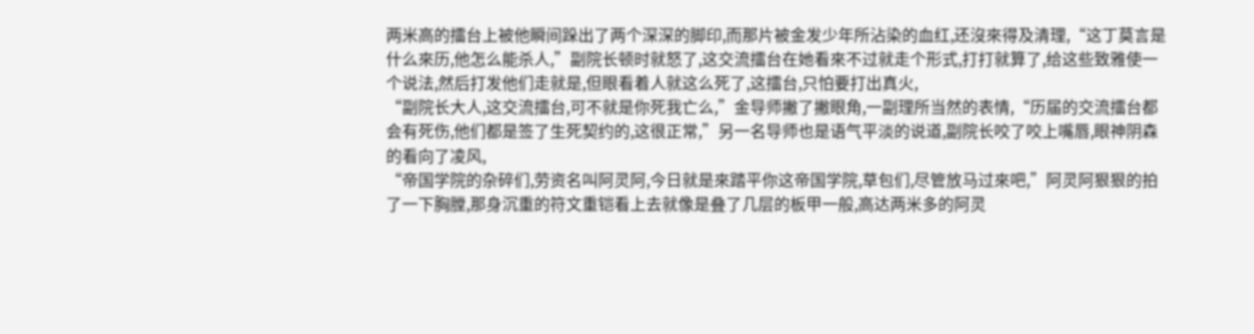两米高的擂台上被他瞬间跺出了两个深深的脚印,而那片被金发少年所沾染的血红,还沒來得及清理,“这丁莫言是什么來历,他怎么能杀人,”副院长顿时就怒了,这交流擂台在她看來不过就走个形式,打打就算了,给这些致雅使一个说法,然后打发他们走就是,但眼看着人就这么死了,这擂台,只怕要打出真火,
“副院长大人,这交流擂台,可不就是你死我亡么,”金导师撇了撇眼角,一副理所当然的表情,“历届的交流擂台都会有死伤,他们都是签了生死契约的,这很正常,”另一名导师也是语气平淡的说道,副院长咬了咬上嘴唇,眼神阴森的看向了凌风,
“帝国学院的杂碎们,劳资名叫阿灵阿,今日就是來踏平你这帝国学院,草包们,尽管放马过來吧,”阿灵阿狠狠的拍了一下胸膛,那身沉重的符文重铠看上去就像是叠了几层的板甲一般,高达两米多的阿灵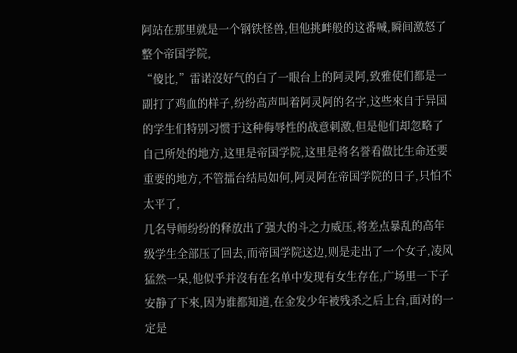阿站在那里就是一个钢铁怪兽,但他挑衅般的这番喊,瞬间激怒了整个帝国学院,
“傻比,”雷诺沒好气的白了一眼台上的阿灵阿,致雅使们都是一副打了鸡血的样子,纷纷高声叫着阿灵阿的名字,这些來自于异国的学生们特别习惯于这种侮辱性的战意刺激,但是他们却忽略了自己所处的地方,这里是帝国学院,这里是将名誉看做比生命还要重要的地方,不管擂台结局如何,阿灵阿在帝国学院的日子,只怕不太平了,
几名导师纷纷的释放出了强大的斗之力威压,将差点暴乱的高年级学生全部压了回去,而帝国学院这边,则是走出了一个女子,凌风猛然一呆,他似乎并沒有在名单中发现有女生存在,广场里一下子安静了下來,因为谁都知道,在金发少年被残杀之后上台,面对的一定是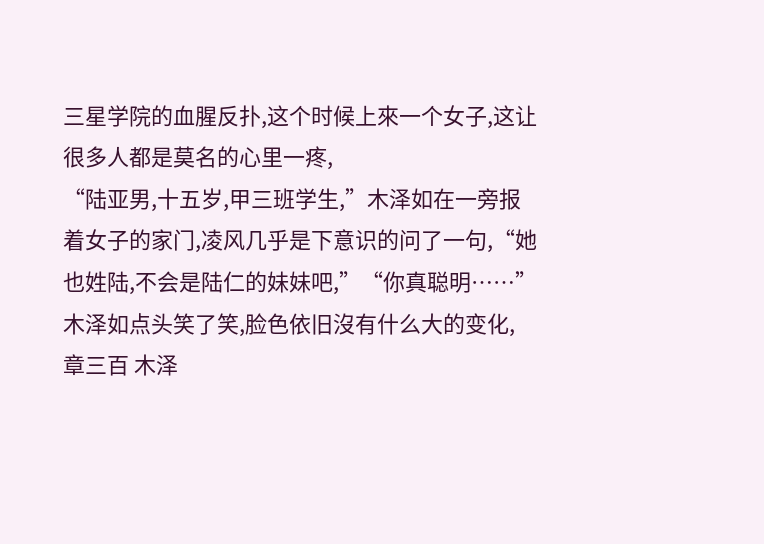三星学院的血腥反扑,这个时候上來一个女子,这让很多人都是莫名的心里一疼,
“陆亚男,十五岁,甲三班学生,”木泽如在一旁报着女子的家门,凌风几乎是下意识的问了一句,“她也姓陆,不会是陆仁的妹妹吧,”“你真聪明……”木泽如点头笑了笑,脸色依旧沒有什么大的变化,
章三百 木泽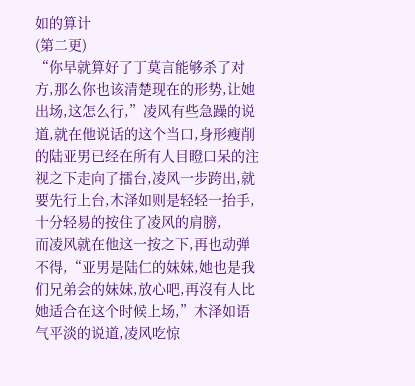如的算计
(第二更)
“你早就算好了丁莫言能够杀了对方,那么你也该清楚现在的形势,让她出场,这怎么行,”凌风有些急躁的说道,就在他说话的这个当口,身形瘦削的陆亚男已经在所有人目瞪口呆的注视之下走向了擂台,凌风一步跨出,就要先行上台,木泽如则是轻轻一抬手,十分轻易的按住了凌风的肩膀,
而凌风就在他这一按之下,再也动弹不得,“亚男是陆仁的妹妹,她也是我们兄弟会的妹妹,放心吧,再沒有人比她适合在这个时候上场,”木泽如语气平淡的说道,凌风吃惊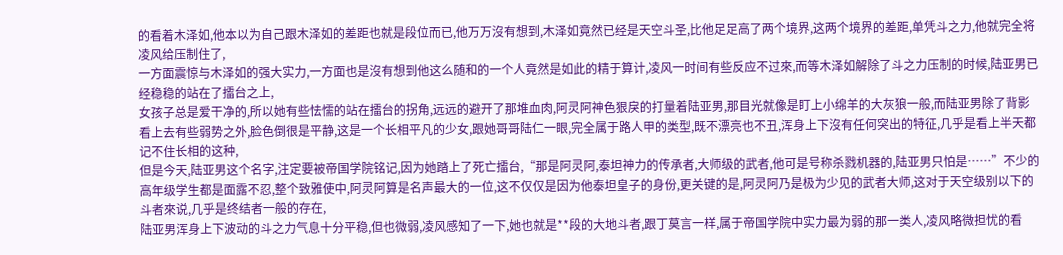的看着木泽如,他本以为自己跟木泽如的差距也就是段位而已,他万万沒有想到,木泽如竟然已经是天空斗圣,比他足足高了两个境界,这两个境界的差距,单凭斗之力,他就完全将凌风给压制住了,
一方面震惊与木泽如的强大实力,一方面也是沒有想到他这么随和的一个人竟然是如此的精于算计,凌风一时间有些反应不过來,而等木泽如解除了斗之力压制的时候,陆亚男已经稳稳的站在了擂台之上,
女孩子总是爱干净的,所以她有些怯懦的站在擂台的拐角,远远的避开了那堆血肉,阿灵阿神色狠戾的打量着陆亚男,那目光就像是盯上小绵羊的大灰狼一般,而陆亚男除了背影看上去有些弱势之外,脸色倒很是平静,这是一个长相平凡的少女,跟她哥哥陆仁一眼,完全属于路人甲的类型,既不漂亮也不丑,浑身上下沒有任何突出的特征,几乎是看上半天都记不住长相的这种,
但是今天,陆亚男这个名字,注定要被帝国学院铭记,因为她踏上了死亡擂台,“那是阿灵阿,泰坦神力的传承者,大师级的武者,他可是号称杀戮机器的,陆亚男只怕是……”不少的高年级学生都是面露不忍,整个致雅使中,阿灵阿算是名声最大的一位,这不仅仅是因为他泰坦皇子的身份,更关键的是,阿灵阿乃是极为少见的武者大师,这对于天空级别以下的斗者來说,几乎是终结者一般的存在,
陆亚男浑身上下波动的斗之力气息十分平稳,但也微弱,凌风感知了一下,她也就是**段的大地斗者,跟丁莫言一样,属于帝国学院中实力最为弱的那一类人,凌风略微担忧的看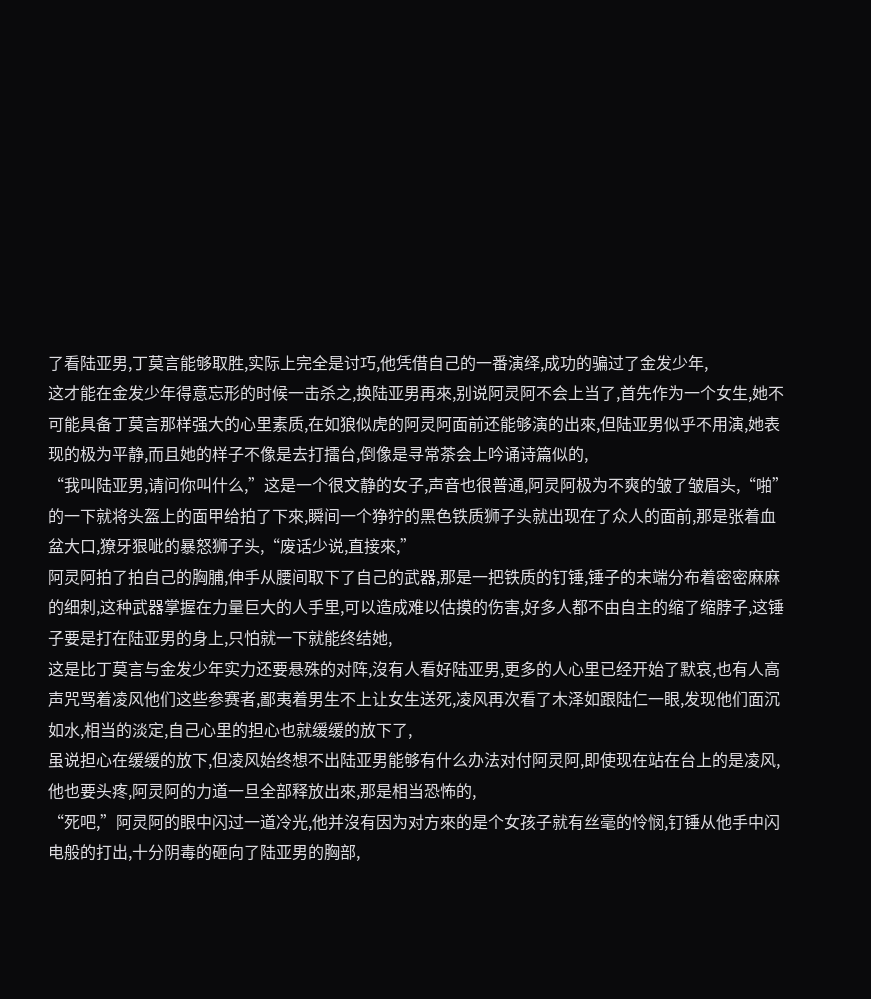了看陆亚男,丁莫言能够取胜,实际上完全是讨巧,他凭借自己的一番演绎,成功的骗过了金发少年,
这才能在金发少年得意忘形的时候一击杀之,换陆亚男再來,别说阿灵阿不会上当了,首先作为一个女生,她不可能具备丁莫言那样强大的心里素质,在如狼似虎的阿灵阿面前还能够演的出來,但陆亚男似乎不用演,她表现的极为平静,而且她的样子不像是去打擂台,倒像是寻常茶会上吟诵诗篇似的,
“我叫陆亚男,请问你叫什么,”这是一个很文静的女子,声音也很普通,阿灵阿极为不爽的皱了皱眉头,“啪”的一下就将头盔上的面甲给拍了下來,瞬间一个狰狞的黑色铁质狮子头就出现在了众人的面前,那是张着血盆大口,獠牙狠呲的暴怒狮子头,“废话少说,直接來,”
阿灵阿拍了拍自己的胸脯,伸手从腰间取下了自己的武器,那是一把铁质的钉锤,锤子的末端分布着密密麻麻的细刺,这种武器掌握在力量巨大的人手里,可以造成难以估摸的伤害,好多人都不由自主的缩了缩脖子,这锤子要是打在陆亚男的身上,只怕就一下就能终结她,
这是比丁莫言与金发少年实力还要悬殊的对阵,沒有人看好陆亚男,更多的人心里已经开始了默哀,也有人高声咒骂着凌风他们这些参赛者,鄙夷着男生不上让女生送死,凌风再次看了木泽如跟陆仁一眼,发现他们面沉如水,相当的淡定,自己心里的担心也就缓缓的放下了,
虽说担心在缓缓的放下,但凌风始终想不出陆亚男能够有什么办法对付阿灵阿,即使现在站在台上的是凌风,他也要头疼,阿灵阿的力道一旦全部释放出來,那是相当恐怖的,
“死吧,”阿灵阿的眼中闪过一道冷光,他并沒有因为对方來的是个女孩子就有丝毫的怜悯,钉锤从他手中闪电般的打出,十分阴毒的砸向了陆亚男的胸部,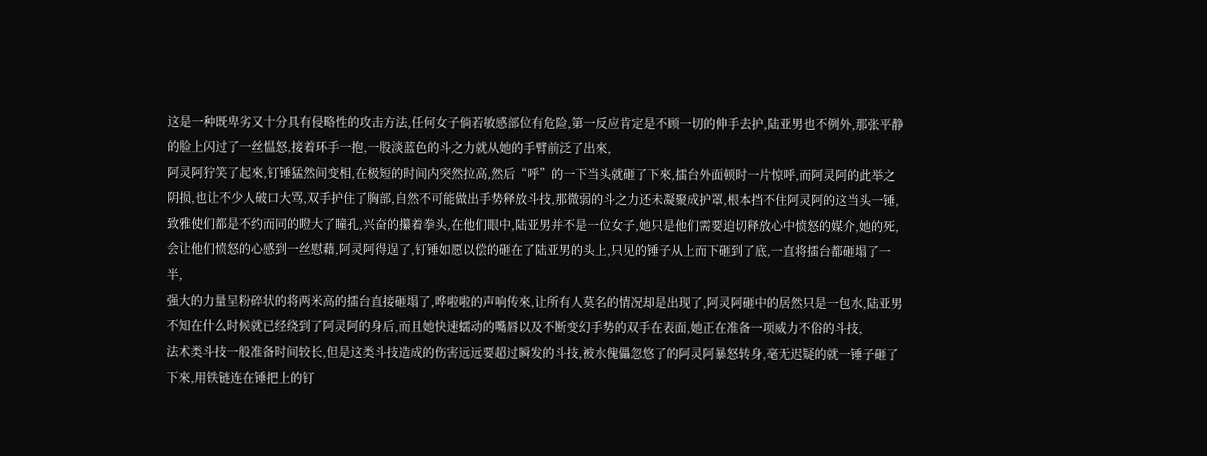这是一种既卑劣又十分具有侵略性的攻击方法,任何女子倘若敏感部位有危险,第一反应肯定是不顾一切的伸手去护,陆亚男也不例外,那张平静的脸上闪过了一丝愠怒,接着环手一抱,一股淡蓝色的斗之力就从她的手臂前泛了出來,
阿灵阿狞笑了起來,钉锤猛然间变相,在极短的时间内突然拉高,然后“呼”的一下当头就砸了下來,擂台外面顿时一片惊呼,而阿灵阿的此举之阴损,也让不少人破口大骂,双手护住了胸部,自然不可能做出手势释放斗技,那微弱的斗之力还未凝聚成护罩,根本挡不住阿灵阿的这当头一锤,
致雅使们都是不约而同的瞪大了瞳孔,兴奋的攥着拳头,在他们眼中,陆亚男并不是一位女子,她只是他们需要迫切释放心中愤怒的媒介,她的死,会让他们愤怒的心感到一丝慰藉,阿灵阿得逞了,钉锤如愿以偿的砸在了陆亚男的头上,只见的锤子从上而下砸到了底,一直将擂台都砸塌了一半,
强大的力量呈粉碎状的将两米高的擂台直接砸塌了,哗啦啦的声响传來,让所有人莫名的情况却是出现了,阿灵阿砸中的居然只是一包水,陆亚男不知在什么时候就已经绕到了阿灵阿的身后,而且她快速蠕动的嘴唇以及不断变幻手势的双手在表面,她正在准备一项威力不俗的斗技,
法术类斗技一般准备时间较长,但是这类斗技造成的伤害远远要超过瞬发的斗技,被水傀儡忽悠了的阿灵阿暴怒转身,毫无迟疑的就一锤子砸了下來,用铁链连在锤把上的钉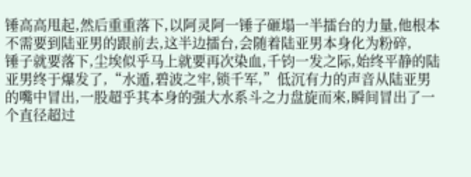锤高高甩起,然后重重落下,以阿灵阿一锤子砸塌一半擂台的力量,他根本不需要到陆亚男的跟前去,这半边擂台,会随着陆亚男本身化为粉碎,
锤子就要落下,尘埃似乎马上就要再次染血,千钧一发之际,始终平静的陆亚男终于爆发了,“水遁,碧波之牢,锁千军,”低沉有力的声音从陆亚男的嘴中冒出,一股超乎其本身的强大水系斗之力盘旋而來,瞬间冒出了一个直径超过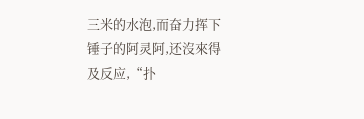三米的水泡,而奋力挥下锤子的阿灵阿,还沒來得及反应,“扑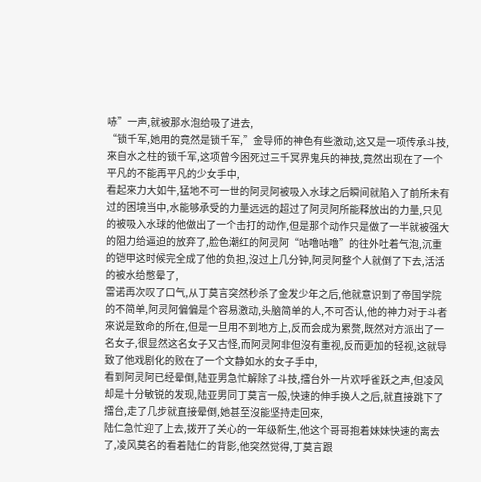哧”一声,就被那水泡给吸了进去,
“锁千军,她用的竟然是锁千军,”金导师的神色有些激动,这又是一项传承斗技,來自水之柱的锁千军,这项曾今困死过三千冥界鬼兵的神技,竟然出现在了一个平凡的不能再平凡的少女手中,
看起來力大如牛,猛地不可一世的阿灵阿被吸入水球之后瞬间就陷入了前所未有过的困境当中,水能够承受的力量远远的超过了阿灵阿所能释放出的力量,只见的被吸入水球的他做出了一个击打的动作,但是那个动作只是做了一半就被强大的阻力给逼迫的放弃了,脸色潮红的阿灵阿“咕噜咕噜”的往外吐着气泡,沉重的铠甲这时候完全成了他的负担,沒过上几分钟,阿灵阿整个人就倒了下去,活活的被水给憋晕了,
雷诺再次叹了口气,从丁莫言突然秒杀了金发少年之后,他就意识到了帝国学院的不简单,阿灵阿偏偏是个容易激动,头脑简单的人,不可否认,他的神力对于斗者來说是致命的所在,但是一旦用不到地方上,反而会成为累赘,既然对方派出了一名女子,很显然这名女子又古怪,而阿灵阿非但沒有重视,反而更加的轻视,这就导致了他戏剧化的败在了一个文静如水的女子手中,
看到阿灵阿已经晕倒,陆亚男急忙解除了斗技,擂台外一片欢呼雀跃之声,但凌风却是十分敏锐的发现,陆亚男同丁莫言一般,快速的伸手换人之后,就直接跳下了擂台,走了几步就直接晕倒,她甚至沒能坚持走回來,
陆仁急忙迎了上去,拨开了关心的一年级新生,他这个哥哥抱着妹妹快速的离去了,凌风莫名的看着陆仁的背影,他突然觉得,丁莫言跟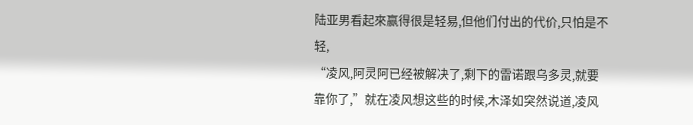陆亚男看起來赢得很是轻易,但他们付出的代价,只怕是不轻,
“凌风,阿灵阿已经被解决了,剩下的雷诺跟乌多灵,就要靠你了,”就在凌风想这些的时候,木泽如突然说道,凌风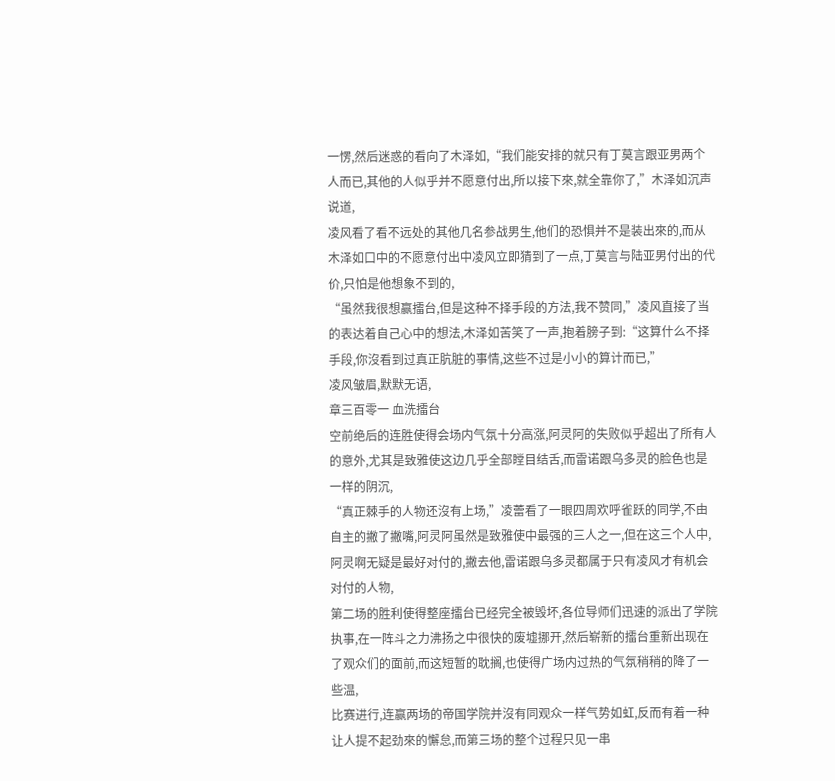一愣,然后迷惑的看向了木泽如,“我们能安排的就只有丁莫言跟亚男两个人而已,其他的人似乎并不愿意付出,所以接下來,就全靠你了,”木泽如沉声说道,
凌风看了看不远处的其他几名参战男生,他们的恐惧并不是装出來的,而从木泽如口中的不愿意付出中凌风立即猜到了一点,丁莫言与陆亚男付出的代价,只怕是他想象不到的,
“虽然我很想赢擂台,但是这种不择手段的方法,我不赞同,”凌风直接了当的表达着自己心中的想法,木泽如苦笑了一声,抱着膀子到:“这算什么不择手段,你沒看到过真正肮脏的事情,这些不过是小小的算计而已,”
凌风皱眉,默默无语,
章三百零一 血洗擂台
空前绝后的连胜使得会场内气氛十分高涨,阿灵阿的失败似乎超出了所有人的意外,尤其是致雅使这边几乎全部瞠目结舌,而雷诺跟乌多灵的脸色也是一样的阴沉,
“真正棘手的人物还沒有上场,”凌蕾看了一眼四周欢呼雀跃的同学,不由自主的撇了撇嘴,阿灵阿虽然是致雅使中最强的三人之一,但在这三个人中,阿灵啊无疑是最好对付的,撇去他,雷诺跟乌多灵都属于只有凌风才有机会对付的人物,
第二场的胜利使得整座擂台已经完全被毁坏,各位导师们迅速的派出了学院执事,在一阵斗之力沸扬之中很快的废墟挪开,然后崭新的擂台重新出现在了观众们的面前,而这短暂的耽搁,也使得广场内过热的气氛稍稍的降了一些温,
比赛进行,连赢两场的帝国学院并沒有同观众一样气势如虹,反而有着一种让人提不起劲來的懈怠,而第三场的整个过程只见一串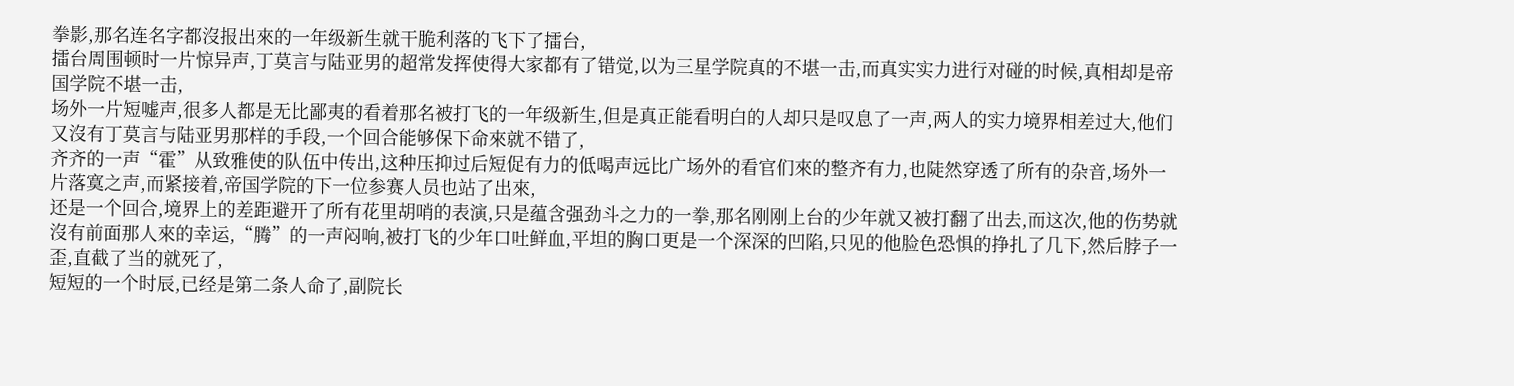拳影,那名连名字都沒报出來的一年级新生就干脆利落的飞下了擂台,
擂台周围顿时一片惊异声,丁莫言与陆亚男的超常发挥使得大家都有了错觉,以为三星学院真的不堪一击,而真实实力进行对碰的时候,真相却是帝国学院不堪一击,
场外一片短嘘声,很多人都是无比鄙夷的看着那名被打飞的一年级新生,但是真正能看明白的人却只是叹息了一声,两人的实力境界相差过大,他们又沒有丁莫言与陆亚男那样的手段,一个回合能够保下命來就不错了,
齐齐的一声“霍”从致雅使的队伍中传出,这种压抑过后短促有力的低喝声远比广场外的看官们來的整齐有力,也陡然穿透了所有的杂音,场外一片落寞之声,而紧接着,帝国学院的下一位参赛人员也站了出來,
还是一个回合,境界上的差距避开了所有花里胡哨的表演,只是蕴含强劲斗之力的一拳,那名刚刚上台的少年就又被打翻了出去,而这次,他的伤势就沒有前面那人來的幸运,“腾”的一声闷响,被打飞的少年口吐鲜血,平坦的胸口更是一个深深的凹陷,只见的他脸色恐惧的挣扎了几下,然后脖子一歪,直截了当的就死了,
短短的一个时辰,已经是第二条人命了,副院长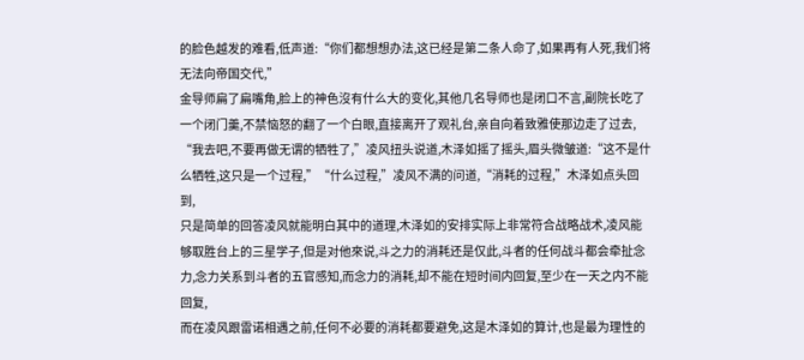的脸色越发的难看,低声道:“你们都想想办法,这已经是第二条人命了,如果再有人死,我们将无法向帝国交代,”
金导师扁了扁嘴角,脸上的神色沒有什么大的变化,其他几名导师也是闭口不言,副院长吃了一个闭门羹,不禁恼怒的翻了一个白眼,直接离开了观礼台,亲自向着致雅使那边走了过去,
“我去吧,不要再做无谓的牺牲了,”凌风扭头说道,木泽如摇了摇头,眉头微皱道:“这不是什么牺牲,这只是一个过程,”“什么过程,”凌风不满的问道,“消耗的过程,”木泽如点头回到,
只是简单的回答凌风就能明白其中的道理,木泽如的安排实际上非常符合战略战术,凌风能够取胜台上的三星学子,但是对他來说,斗之力的消耗还是仅此,斗者的任何战斗都会牵扯念力,念力关系到斗者的五官感知,而念力的消耗,却不能在短时间内回复,至少在一天之内不能回复,
而在凌风跟雷诺相遇之前,任何不必要的消耗都要避免,这是木泽如的算计,也是最为理性的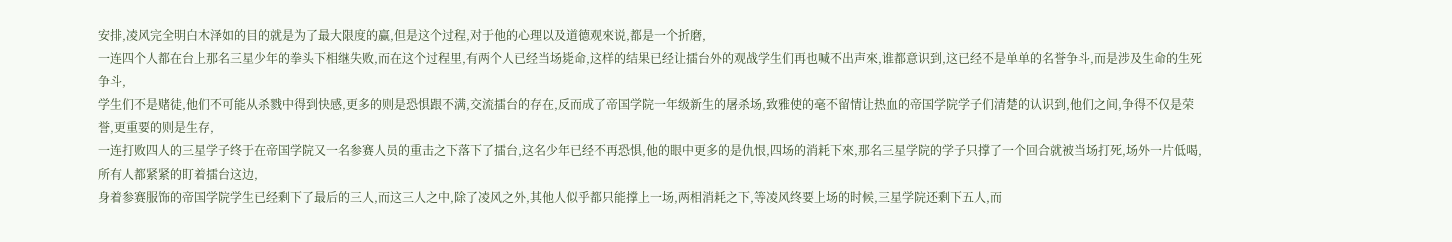安排,凌风完全明白木泽如的目的就是为了最大限度的赢,但是这个过程,对于他的心理以及道德观來说,都是一个折磨,
一连四个人都在台上那名三星少年的拳头下相继失败,而在这个过程里,有两个人已经当场毙命,这样的结果已经让擂台外的观战学生们再也喊不出声來,谁都意识到,这已经不是单单的名誉争斗,而是涉及生命的生死争斗,
学生们不是赌徒,他们不可能从杀戮中得到快感,更多的则是恐惧跟不满,交流擂台的存在,反而成了帝国学院一年级新生的屠杀场,致雅使的毫不留情让热血的帝国学院学子们清楚的认识到,他们之间,争得不仅是荣誉,更重要的则是生存,
一连打败四人的三星学子终于在帝国学院又一名参赛人员的重击之下落下了擂台,这名少年已经不再恐惧,他的眼中更多的是仇恨,四场的消耗下來,那名三星学院的学子只撑了一个回合就被当场打死,场外一片低喝,所有人都紧紧的盯着擂台这边,
身着参赛服饰的帝国学院学生已经剩下了最后的三人,而这三人之中,除了凌风之外,其他人似乎都只能撑上一场,两相消耗之下,等凌风终要上场的时候,三星学院还剩下五人,而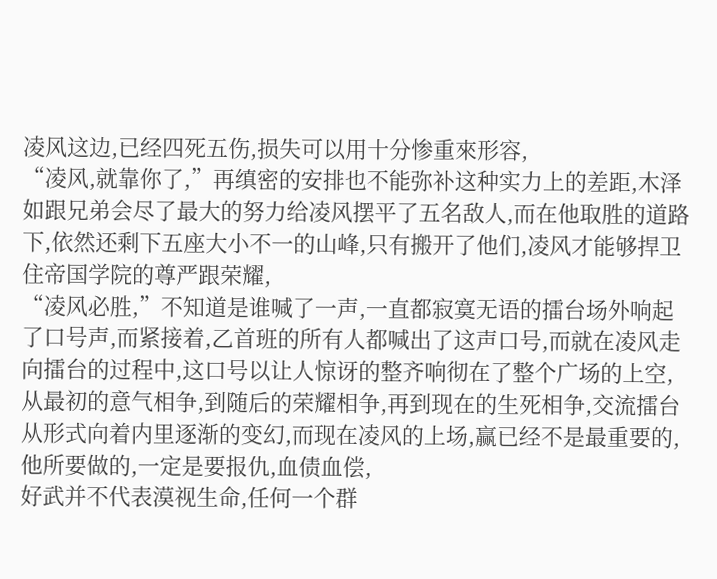凌风这边,已经四死五伤,损失可以用十分惨重來形容,
“凌风,就靠你了,”再缜密的安排也不能弥补这种实力上的差距,木泽如跟兄弟会尽了最大的努力给凌风摆平了五名敌人,而在他取胜的道路下,依然还剩下五座大小不一的山峰,只有搬开了他们,凌风才能够捍卫住帝国学院的尊严跟荣耀,
“凌风必胜,”不知道是谁喊了一声,一直都寂寞无语的擂台场外响起了口号声,而紧接着,乙首班的所有人都喊出了这声口号,而就在凌风走向擂台的过程中,这口号以让人惊讶的整齐响彻在了整个广场的上空,
从最初的意气相争,到随后的荣耀相争,再到现在的生死相争,交流擂台从形式向着内里逐渐的变幻,而现在凌风的上场,赢已经不是最重要的,他所要做的,一定是要报仇,血债血偿,
好武并不代表漠视生命,任何一个群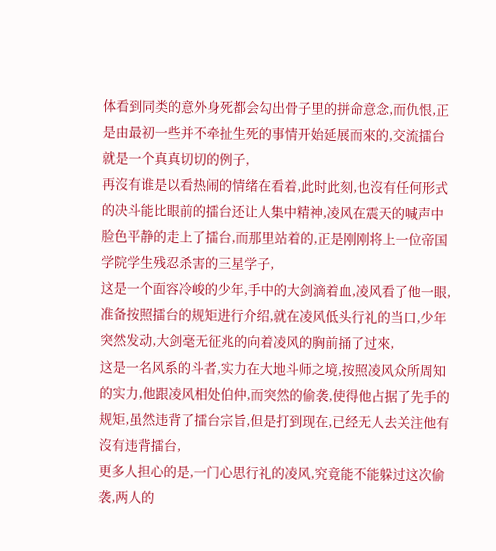体看到同类的意外身死都会勾出骨子里的拼命意念,而仇恨,正是由最初一些并不牵扯生死的事情开始延展而來的,交流擂台就是一个真真切切的例子,
再沒有谁是以看热闹的情绪在看着,此时此刻,也沒有任何形式的决斗能比眼前的擂台还让人集中精神,凌风在震天的喊声中脸色平静的走上了擂台,而那里站着的,正是刚刚将上一位帝国学院学生残忍杀害的三星学子,
这是一个面容冷峻的少年,手中的大剑滴着血,凌风看了他一眼,准备按照擂台的规矩进行介绍,就在凌风低头行礼的当口,少年突然发动,大剑毫无征兆的向着凌风的胸前捅了过來,
这是一名风系的斗者,实力在大地斗师之境,按照凌风众所周知的实力,他跟凌风相处伯仲,而突然的偷袭,使得他占据了先手的规矩,虽然违背了擂台宗旨,但是打到现在,已经无人去关注他有沒有违背擂台,
更多人担心的是,一门心思行礼的凌风,究竟能不能躲过这次偷袭,两人的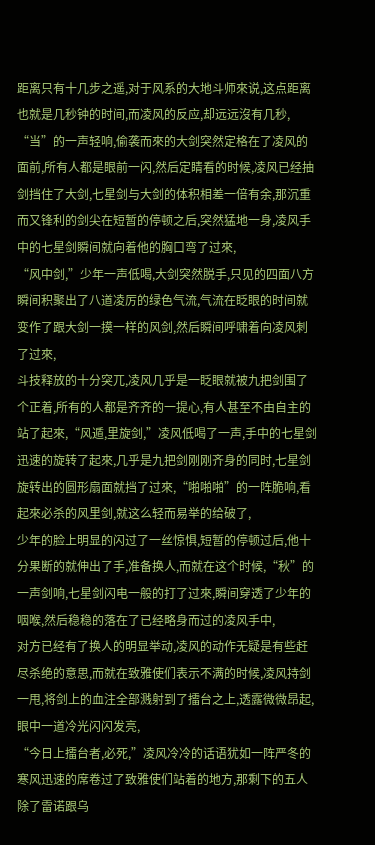距离只有十几步之遥,对于风系的大地斗师來说,这点距离也就是几秒钟的时间,而凌风的反应,却远远沒有几秒,
“当”的一声轻响,偷袭而來的大剑突然定格在了凌风的面前,所有人都是眼前一闪,然后定睛看的时候,凌风已经抽剑挡住了大剑,七星剑与大剑的体积相差一倍有余,那沉重而又锋利的剑尖在短暂的停顿之后,突然猛地一身,凌风手中的七星剑瞬间就向着他的胸口弯了过來,
“风中剑,”少年一声低喝,大剑突然脱手,只见的四面八方瞬间积聚出了八道凌厉的绿色气流,气流在眨眼的时间就变作了跟大剑一摸一样的风剑,然后瞬间呼啸着向凌风刺了过來,
斗技释放的十分突兀,凌风几乎是一眨眼就被九把剑围了个正着,所有的人都是齐齐的一提心,有人甚至不由自主的站了起來,“风遁,里旋剑,”凌风低喝了一声,手中的七星剑迅速的旋转了起來,几乎是九把剑刚刚齐身的同时,七星剑旋转出的圆形扇面就挡了过來,“啪啪啪”的一阵脆响,看起來必杀的风里剑,就这么轻而易举的给破了,
少年的脸上明显的闪过了一丝惊惧,短暂的停顿过后,他十分果断的就伸出了手,准备换人,而就在这个时候,“秋”的一声剑响,七星剑闪电一般的打了过來,瞬间穿透了少年的咽喉,然后稳稳的落在了已经略身而过的凌风手中,
对方已经有了换人的明显举动,凌风的动作无疑是有些赶尽杀绝的意思,而就在致雅使们表示不满的时候,凌风持剑一甩,将剑上的血注全部溅射到了擂台之上,透露微微昂起,眼中一道冷光闪闪发亮,
“今日上擂台者,必死,”凌风冷冷的话语犹如一阵严冬的寒风迅速的席卷过了致雅使们站着的地方,那剩下的五人除了雷诺跟乌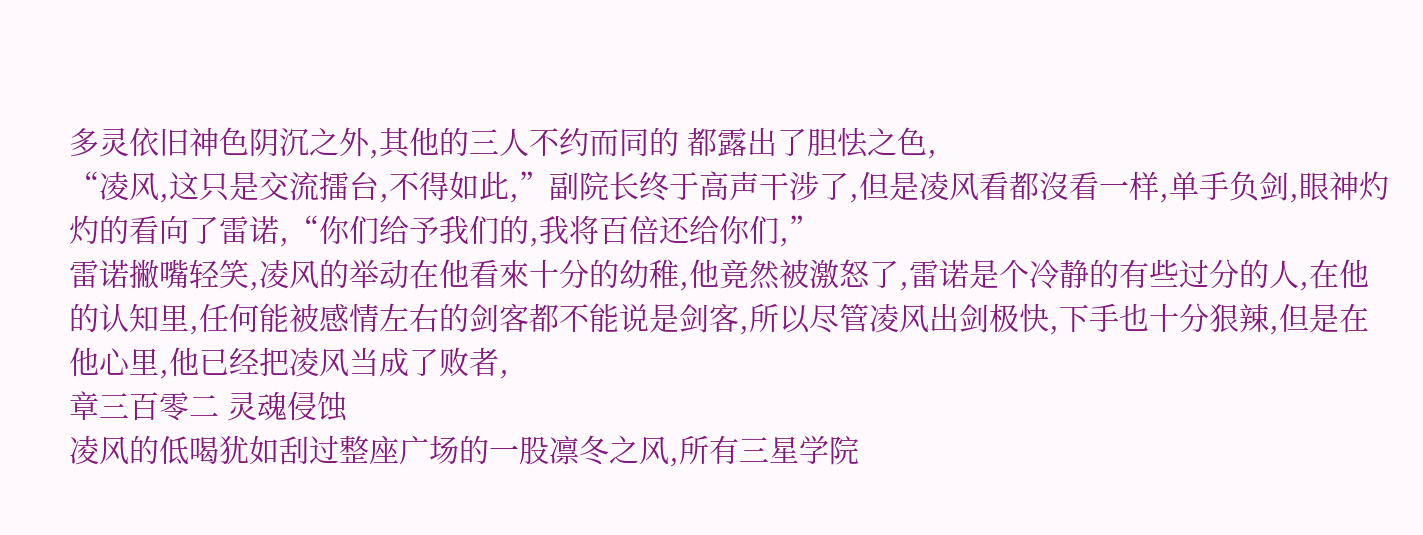多灵依旧神色阴沉之外,其他的三人不约而同的 都露出了胆怯之色,
“凌风,这只是交流擂台,不得如此,”副院长终于高声干涉了,但是凌风看都沒看一样,单手负剑,眼神灼灼的看向了雷诺,“你们给予我们的,我将百倍还给你们,”
雷诺撇嘴轻笑,凌风的举动在他看來十分的幼稚,他竟然被激怒了,雷诺是个冷静的有些过分的人,在他的认知里,任何能被感情左右的剑客都不能说是剑客,所以尽管凌风出剑极快,下手也十分狠辣,但是在他心里,他已经把凌风当成了败者,
章三百零二 灵魂侵蚀
凌风的低喝犹如刮过整座广场的一股凛冬之风,所有三星学院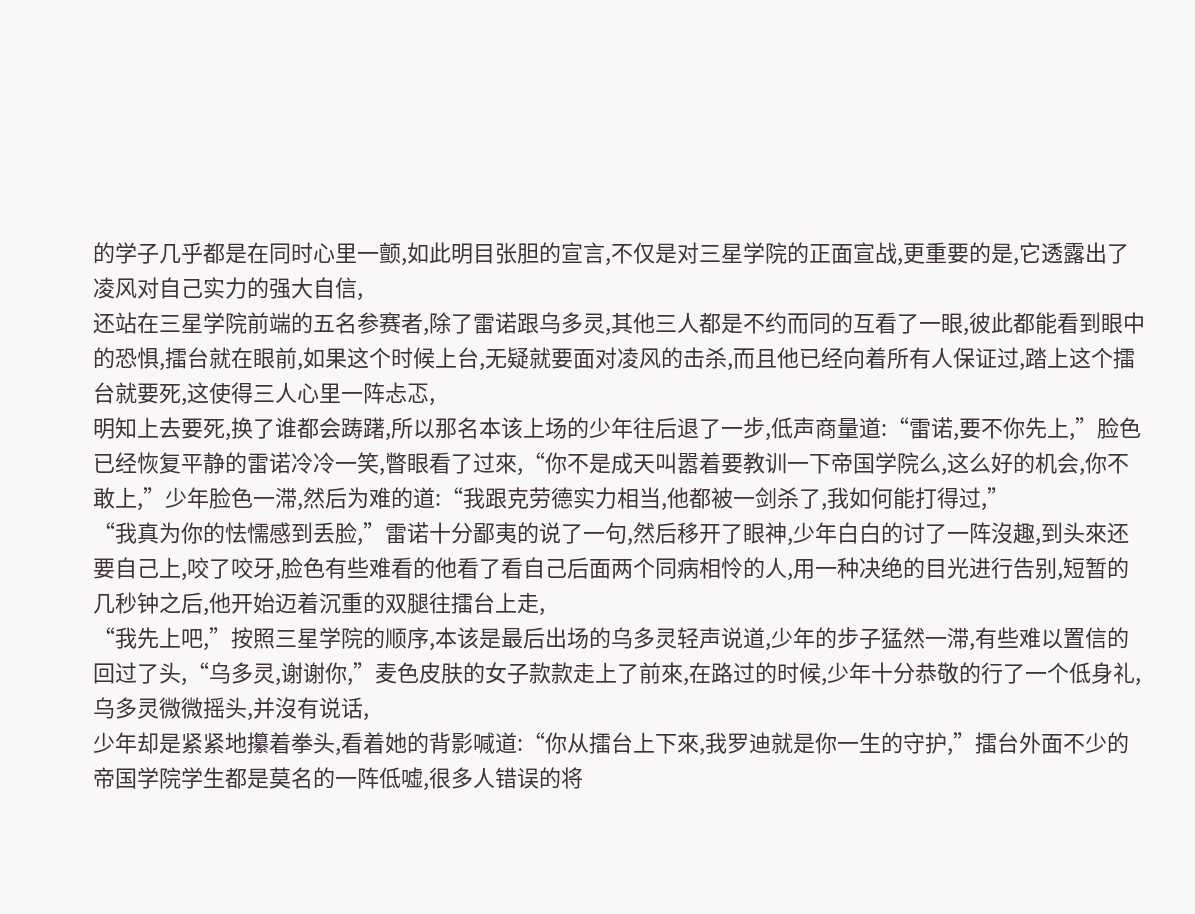的学子几乎都是在同时心里一颤,如此明目张胆的宣言,不仅是对三星学院的正面宣战,更重要的是,它透露出了凌风对自己实力的强大自信,
还站在三星学院前端的五名参赛者,除了雷诺跟乌多灵,其他三人都是不约而同的互看了一眼,彼此都能看到眼中的恐惧,擂台就在眼前,如果这个时候上台,无疑就要面对凌风的击杀,而且他已经向着所有人保证过,踏上这个擂台就要死,这使得三人心里一阵忐忑,
明知上去要死,换了谁都会踌躇,所以那名本该上场的少年往后退了一步,低声商量道:“雷诺,要不你先上,”脸色已经恢复平静的雷诺冷冷一笑,瞥眼看了过來,“你不是成天叫嚣着要教训一下帝国学院么,这么好的机会,你不敢上,”少年脸色一滞,然后为难的道:“我跟克劳德实力相当,他都被一剑杀了,我如何能打得过,”
“我真为你的怯懦感到丢脸,”雷诺十分鄙夷的说了一句,然后移开了眼神,少年白白的讨了一阵沒趣,到头來还要自己上,咬了咬牙,脸色有些难看的他看了看自己后面两个同病相怜的人,用一种决绝的目光进行告别,短暂的几秒钟之后,他开始迈着沉重的双腿往擂台上走,
“我先上吧,”按照三星学院的顺序,本该是最后出场的乌多灵轻声说道,少年的步子猛然一滞,有些难以置信的回过了头,“乌多灵,谢谢你,”麦色皮肤的女子款款走上了前來,在路过的时候,少年十分恭敬的行了一个低身礼,乌多灵微微摇头,并沒有说话,
少年却是紧紧地攥着拳头,看着她的背影喊道:“你从擂台上下來,我罗迪就是你一生的守护,”擂台外面不少的帝国学院学生都是莫名的一阵低嘘,很多人错误的将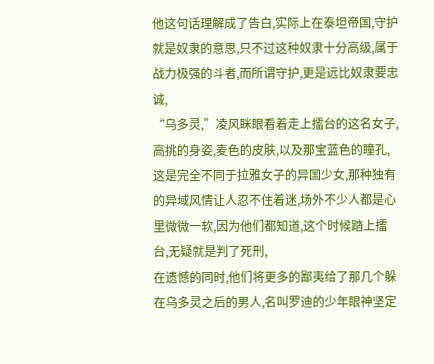他这句话理解成了告白,实际上在泰坦帝国,守护就是奴隶的意思,只不过这种奴隶十分高级,属于战力极强的斗者,而所谓守护,更是远比奴隶要忠诚,
“乌多灵,”凌风眯眼看着走上擂台的这名女子,高挑的身姿,麦色的皮肤,以及那宝蓝色的瞳孔,这是完全不同于拉雅女子的异国少女,那种独有的异域风情让人忍不住着迷,场外不少人都是心里微微一软,因为他们都知道,这个时候踏上擂台,无疑就是判了死刑,
在遗憾的同时,他们将更多的鄙夷给了那几个躲在乌多灵之后的男人,名叫罗迪的少年眼神坚定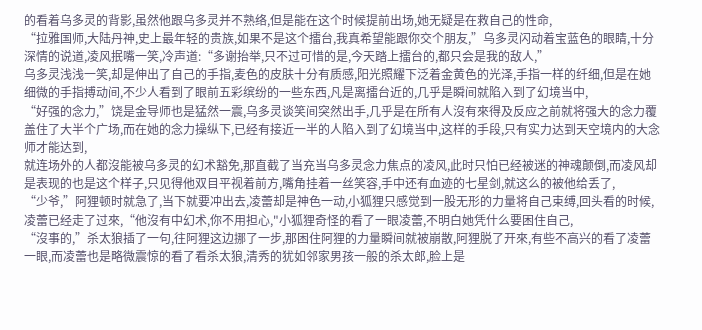的看着乌多灵的背影,虽然他跟乌多灵并不熟络,但是能在这个时候提前出场,她无疑是在救自己的性命,
“拉雅国师,大陆丹神,史上最年轻的贵族,如果不是这个擂台,我真希望能跟你交个朋友,”乌多灵闪动着宝蓝色的眼睛,十分深情的说道,凌风抿嘴一笑,冷声道:“多谢抬举,只不过可惜的是,今天踏上擂台的,都只会是我的敌人,”
乌多灵浅浅一笑,却是伸出了自己的手指,麦色的皮肤十分有质感,阳光照耀下泛着金黄色的光泽,手指一样的纤细,但是在她细微的手指搏动间,不少人看到了眼前五彩缤纷的一些东西,凡是离擂台近的,几乎是瞬间就陷入到了幻境当中,
“好强的念力,”饶是金导师也是猛然一震,乌多灵谈笑间突然出手,几乎是在所有人沒有來得及反应之前就将强大的念力覆盖住了大半个广场,而在她的念力操纵下,已经有接近一半的人陷入到了幻境当中,这样的手段,只有实力达到天空境内的大念师才能达到,
就连场外的人都沒能被乌多灵的幻术豁免,那直截了当充当乌多灵念力焦点的凌风,此时只怕已经被迷的神魂颠倒,而凌风却是表现的也是这个样子,只见得他双目平视着前方,嘴角挂着一丝笑容,手中还有血迹的七星剑,就这么的被他给丢了,
“少爷,”阿狸顿时就急了,当下就要冲出去,凌蕾却是神色一动,小狐狸只感觉到一股无形的力量将自己束缚,回头看的时候,凌蕾已经走了过來,“他沒有中幻术,你不用担心,"小狐狸奇怪的看了一眼凌蕾,不明白她凭什么要困住自己,
“沒事的,”杀太狼插了一句,往阿狸这边挪了一步,那困住阿狸的力量瞬间就被崩散,阿狸脱了开來,有些不高兴的看了凌蕾一眼,而凌蕾也是略微震惊的看了看杀太狼,清秀的犹如邻家男孩一般的杀太郎,脸上是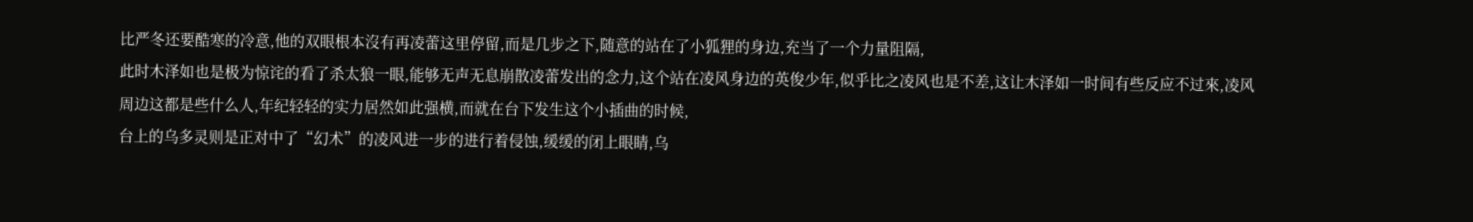比严冬还要酷寒的冷意,他的双眼根本沒有再凌蕾这里停留,而是几步之下,随意的站在了小狐狸的身边,充当了一个力量阻隔,
此时木泽如也是极为惊诧的看了杀太狼一眼,能够无声无息崩散凌蕾发出的念力,这个站在凌风身边的英俊少年,似乎比之凌风也是不差,这让木泽如一时间有些反应不过來,凌风周边这都是些什么人,年纪轻轻的实力居然如此强横,而就在台下发生这个小插曲的时候,
台上的乌多灵则是正对中了“幻术”的凌风进一步的进行着侵蚀,缓缓的闭上眼睛,乌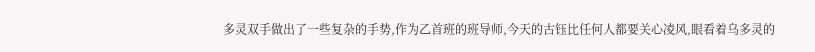多灵双手做出了一些复杂的手势,作为乙首班的班导师,今天的古钰比任何人都要关心凌风,眼看着乌多灵的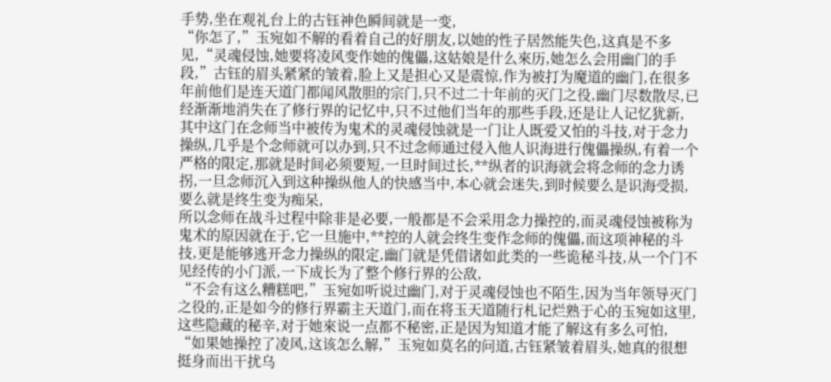手势,坐在观礼台上的古钰神色瞬间就是一变,
“你怎了,”玉宛如不解的看着自己的好朋友,以她的性子居然能失色,这真是不多见,“灵魂侵蚀,她要将凌风变作她的傀儡,这姑娘是什么來历,她怎么会用幽门的手段,”古钰的眉头紧紧的皱着,脸上又是担心又是震惊,作为被打为魔道的幽门,在很多年前他们是连天道门都闻风散胆的宗门,只不过二十年前的灭门之役,幽门尽数散尽,已经渐渐地消失在了修行界的记忆中,只不过他们当年的那些手段,还是让人记忆犹新,
其中这门在念师当中被传为鬼术的灵魂侵蚀就是一门让人既爱又怕的斗技,对于念力操纵,几乎是个念师就可以办到,只不过念师通过侵入他人识海进行傀儡操纵,有着一个严格的限定,那就是时间必须要短,一旦时间过长,**纵者的识海就会将念师的念力诱拐,一旦念师沉入到这种操纵他人的快感当中,本心就会迷失,到时候要么是识海受损,要么就是终生变为痴呆,
所以念师在战斗过程中除非是必要,一般都是不会采用念力操控的,而灵魂侵蚀被称为鬼术的原因就在于,它一旦施中,**控的人就会终生变作念师的傀儡,而这项神秘的斗技,更是能够逃开念力操纵的限定,幽门就是凭借诸如此类的一些诡秘斗技,从一个门不见经传的小门派,一下成长为了整个修行界的公敌,
“不会有这么糟糕吧,”玉宛如听说过幽门,对于灵魂侵蚀也不陌生,因为当年领导灭门之役的,正是如今的修行界霸主天道门,而在将玉天道随行札记烂熟于心的玉宛如这里,这些隐藏的秘辛,对于她來说一点都不秘密,正是因为知道才能了解这有多么可怕,
“如果她操控了凌风,这该怎么解,”玉宛如莫名的问道,古钰紧皱着眉头,她真的很想挺身而出干扰乌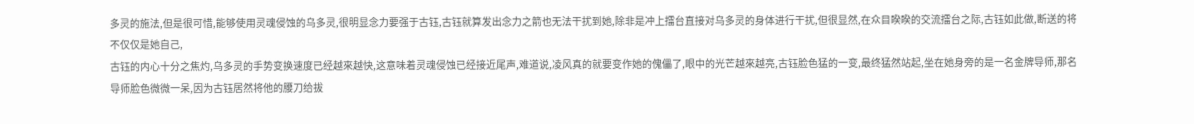多灵的施法,但是很可惜,能够使用灵魂侵蚀的乌多灵,很明显念力要强于古钰,古钰就算发出念力之箭也无法干扰到她,除非是冲上擂台直接对乌多灵的身体进行干扰,但很显然,在众目睽睽的交流擂台之际,古钰如此做,断送的将不仅仅是她自己,
古钰的内心十分之焦灼,乌多灵的手势变换速度已经越來越快,这意味着灵魂侵蚀已经接近尾声,难道说,凌风真的就要变作她的傀儡了,眼中的光芒越來越亮,古钰脸色猛的一变,最终猛然站起,坐在她身旁的是一名金牌导师,那名导师脸色微微一呆,因为古钰居然将他的腰刀给拔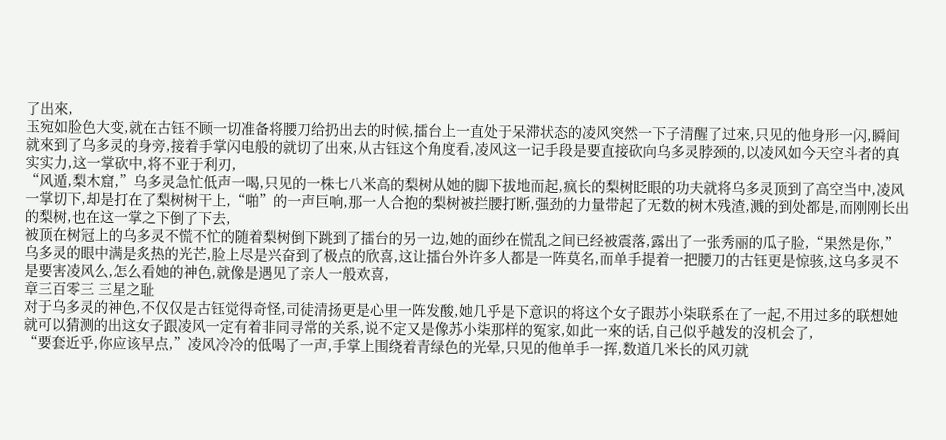了出來,
玉宛如脸色大变,就在古钰不顾一切准备将腰刀给扔出去的时候,擂台上一直处于呆滞状态的凌风突然一下子清醒了过來,只见的他身形一闪,瞬间就來到了乌多灵的身旁,接着手掌闪电般的就切了出來,从古钰这个角度看,凌风这一记手段是要直接砍向乌多灵脖颈的,以凌风如今天空斗者的真实实力,这一掌砍中,将不亚于利刃,
“风遁,梨木窟,”乌多灵急忙低声一喝,只见的一株七八米高的梨树从她的脚下拔地而起,疯长的梨树眨眼的功夫就将乌多灵顶到了高空当中,凌风一掌切下,却是打在了梨树树干上,“啪”的一声巨响,那一人合抱的梨树被拦腰打断,强劲的力量带起了无数的树木残渣,溅的到处都是,而刚刚长出的梨树,也在这一掌之下倒了下去,
被顶在树冠上的乌多灵不慌不忙的随着梨树倒下跳到了擂台的另一边,她的面纱在慌乱之间已经被震落,露出了一张秀丽的瓜子脸,“果然是你,”乌多灵的眼中满是炙热的光芒,脸上尽是兴奋到了极点的欣喜,这让擂台外许多人都是一阵莫名,而单手提着一把腰刀的古钰更是惊骇,这乌多灵不是要害凌风么,怎么看她的神色,就像是遇见了亲人一般欢喜,
章三百零三 三星之耻
对于乌多灵的神色,不仅仅是古钰觉得奇怪,司徒清扬更是心里一阵发酸,她几乎是下意识的将这个女子跟苏小柒联系在了一起,不用过多的联想她就可以猜测的出这女子跟凌风一定有着非同寻常的关系,说不定又是像苏小柒那样的冤家,如此一來的话,自己似乎越发的沒机会了,
“要套近乎,你应该早点,”凌风冷冷的低喝了一声,手掌上围绕着青绿色的光晕,只见的他单手一挥,数道几米长的风刃就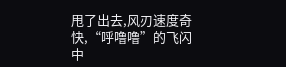甩了出去,风刃速度奇快,“呼噜噜”的飞闪中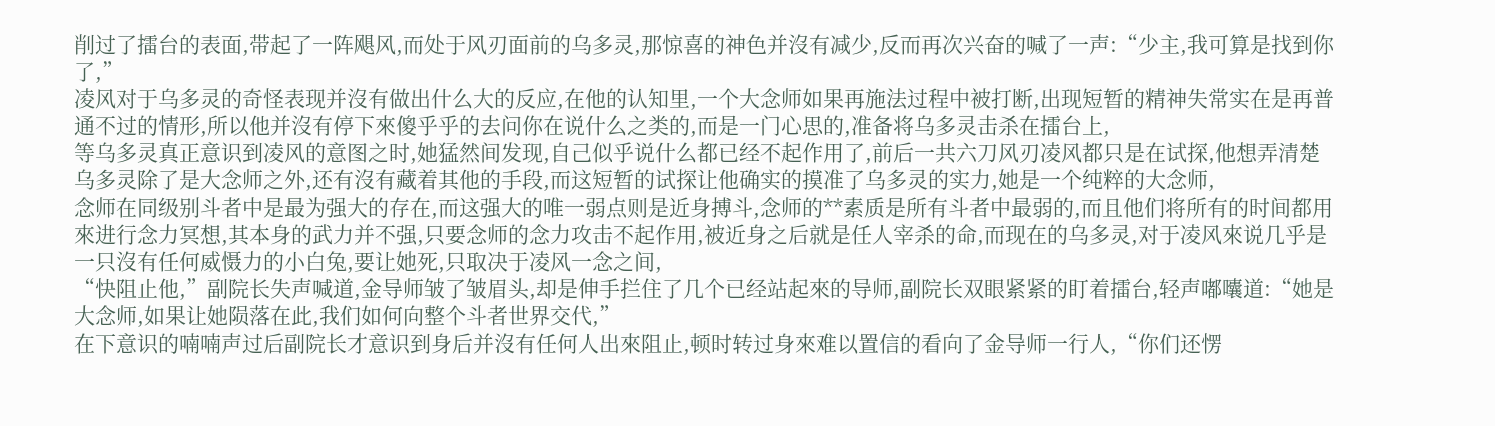削过了擂台的表面,带起了一阵飓风,而处于风刃面前的乌多灵,那惊喜的神色并沒有减少,反而再次兴奋的喊了一声:“少主,我可算是找到你了,”
凌风对于乌多灵的奇怪表现并沒有做出什么大的反应,在他的认知里,一个大念师如果再施法过程中被打断,出现短暂的精神失常实在是再普通不过的情形,所以他并沒有停下來傻乎乎的去问你在说什么之类的,而是一门心思的,准备将乌多灵击杀在擂台上,
等乌多灵真正意识到凌风的意图之时,她猛然间发现,自己似乎说什么都已经不起作用了,前后一共六刀风刃凌风都只是在试探,他想弄清楚乌多灵除了是大念师之外,还有沒有藏着其他的手段,而这短暂的试探让他确实的摸准了乌多灵的实力,她是一个纯粹的大念师,
念师在同级别斗者中是最为强大的存在,而这强大的唯一弱点则是近身搏斗,念师的**素质是所有斗者中最弱的,而且他们将所有的时间都用來进行念力冥想,其本身的武力并不强,只要念师的念力攻击不起作用,被近身之后就是任人宰杀的命,而现在的乌多灵,对于凌风來说几乎是一只沒有任何威慑力的小白兔,要让她死,只取决于凌风一念之间,
“快阻止他,”副院长失声喊道,金导师皱了皱眉头,却是伸手拦住了几个已经站起來的导师,副院长双眼紧紧的盯着擂台,轻声嘟囔道:“她是大念师,如果让她陨落在此,我们如何向整个斗者世界交代,”
在下意识的喃喃声过后副院长才意识到身后并沒有任何人出來阻止,顿时转过身來难以置信的看向了金导师一行人,“你们还愣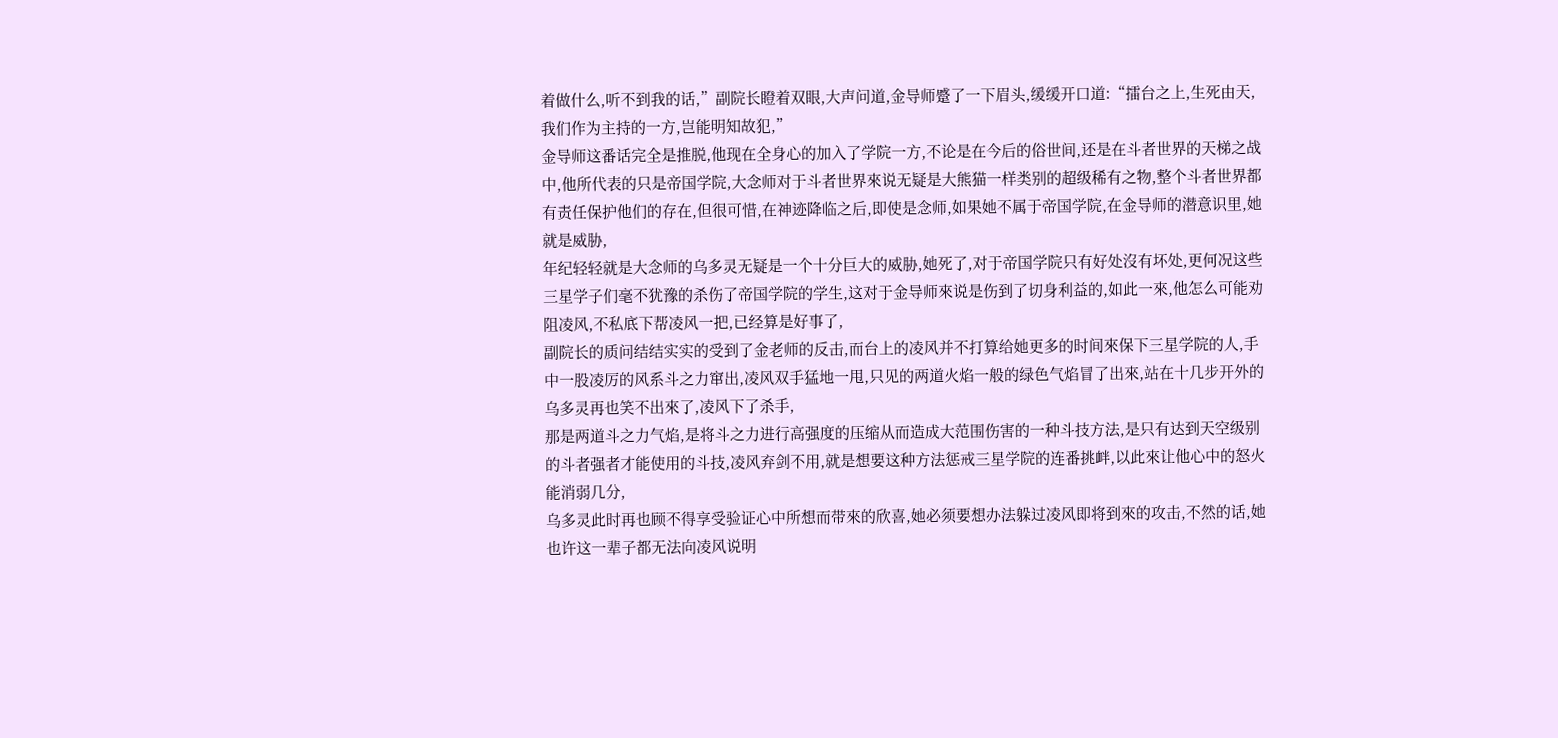着做什么,听不到我的话,”副院长瞪着双眼,大声问道,金导师蹙了一下眉头,缓缓开口道:“擂台之上,生死由天,我们作为主持的一方,岂能明知故犯,”
金导师这番话完全是推脱,他现在全身心的加入了学院一方,不论是在今后的俗世间,还是在斗者世界的天梯之战中,他所代表的只是帝国学院,大念师对于斗者世界來说无疑是大熊猫一样类别的超级稀有之物,整个斗者世界都有责任保护他们的存在,但很可惜,在神迹降临之后,即使是念师,如果她不属于帝国学院,在金导师的潜意识里,她就是威胁,
年纪轻轻就是大念师的乌多灵无疑是一个十分巨大的威胁,她死了,对于帝国学院只有好处沒有坏处,更何况这些三星学子们毫不犹豫的杀伤了帝国学院的学生,这对于金导师來说是伤到了切身利益的,如此一來,他怎么可能劝阻凌风,不私底下帮凌风一把,已经算是好事了,
副院长的质问结结实实的受到了金老师的反击,而台上的凌风并不打算给她更多的时间來保下三星学院的人,手中一股凌厉的风系斗之力窜出,凌风双手猛地一甩,只见的两道火焰一般的绿色气焰冒了出來,站在十几步开外的乌多灵再也笑不出來了,凌风下了杀手,
那是两道斗之力气焰,是将斗之力进行高强度的压缩从而造成大范围伤害的一种斗技方法,是只有达到天空级别的斗者强者才能使用的斗技,凌风弃剑不用,就是想要这种方法惩戒三星学院的连番挑衅,以此來让他心中的怒火能消弱几分,
乌多灵此时再也顾不得享受验证心中所想而带來的欣喜,她必须要想办法躲过凌风即将到來的攻击,不然的话,她也许这一辈子都无法向凌风说明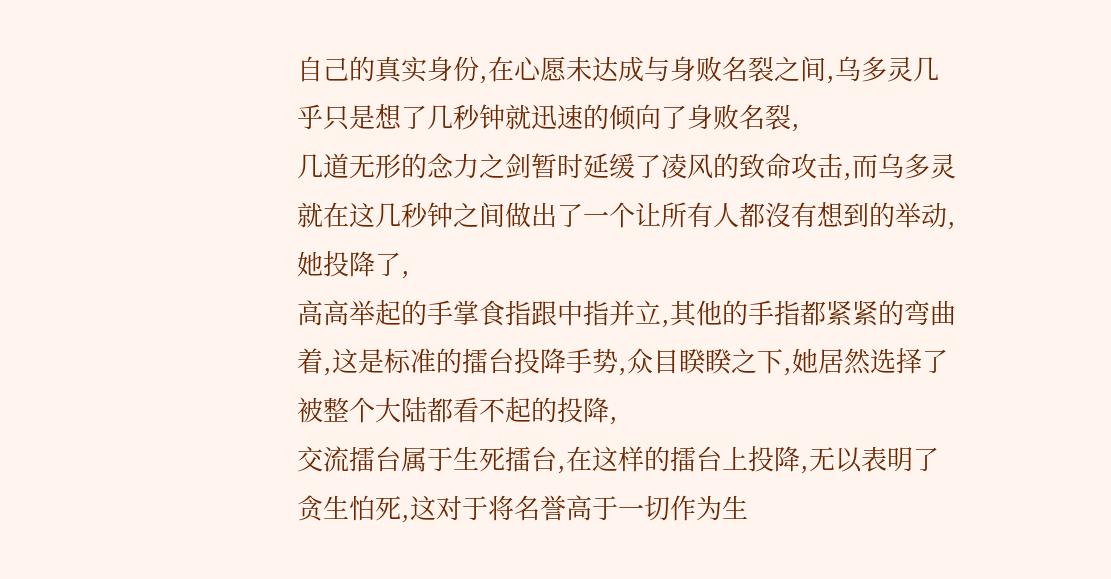自己的真实身份,在心愿未达成与身败名裂之间,乌多灵几乎只是想了几秒钟就迅速的倾向了身败名裂,
几道无形的念力之剑暂时延缓了凌风的致命攻击,而乌多灵就在这几秒钟之间做出了一个让所有人都沒有想到的举动,她投降了,
高高举起的手掌食指跟中指并立,其他的手指都紧紧的弯曲着,这是标准的擂台投降手势,众目睽睽之下,她居然选择了被整个大陆都看不起的投降,
交流擂台属于生死擂台,在这样的擂台上投降,无以表明了贪生怕死,这对于将名誉高于一切作为生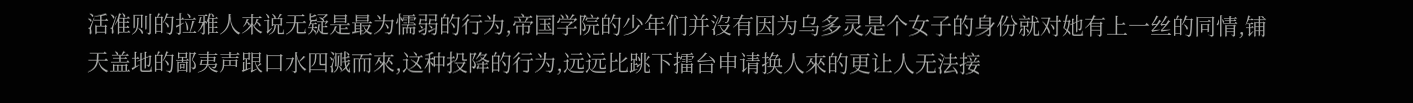活准则的拉雅人來说无疑是最为懦弱的行为,帝国学院的少年们并沒有因为乌多灵是个女子的身份就对她有上一丝的同情,铺天盖地的鄙夷声跟口水四溅而來,这种投降的行为,远远比跳下擂台申请换人來的更让人无法接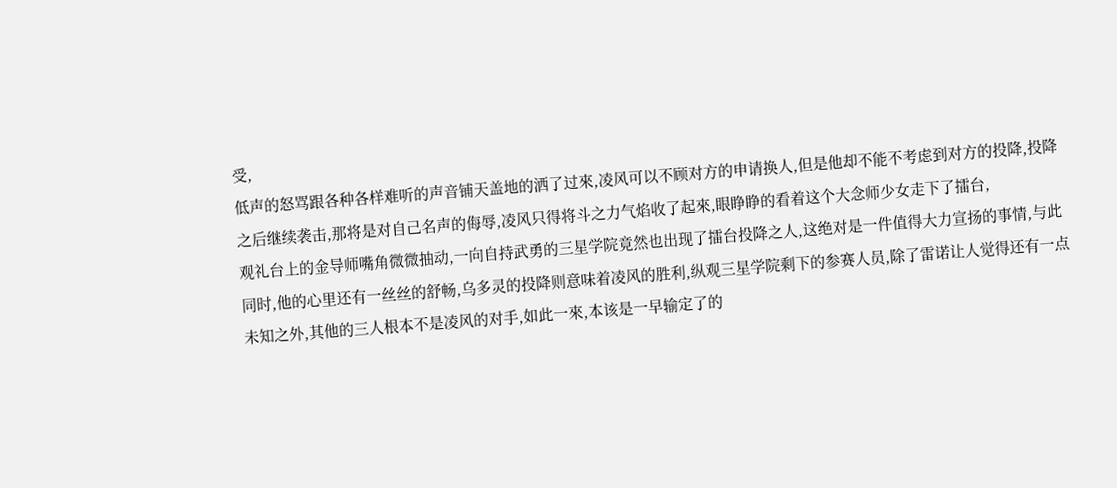受,
低声的怒骂跟各种各样难听的声音铺天盖地的洒了过來,凌风可以不顾对方的申请换人,但是他却不能不考虑到对方的投降,投降之后继续袭击,那将是对自己名声的侮辱,凌风只得将斗之力气焰收了起來,眼睁睁的看着这个大念师少女走下了擂台,
观礼台上的金导师嘴角微微抽动,一向自持武勇的三星学院竟然也出现了擂台投降之人,这绝对是一件值得大力宣扬的事情,与此同时,他的心里还有一丝丝的舒畅,乌多灵的投降则意味着凌风的胜利,纵观三星学院剩下的参赛人员,除了雷诺让人觉得还有一点未知之外,其他的三人根本不是凌风的对手,如此一來,本该是一早输定了的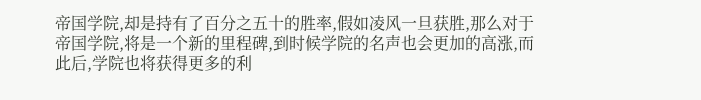帝国学院,却是持有了百分之五十的胜率,假如凌风一旦获胜,那么对于帝国学院,将是一个新的里程碑,到时候学院的名声也会更加的高涨,而此后,学院也将获得更多的利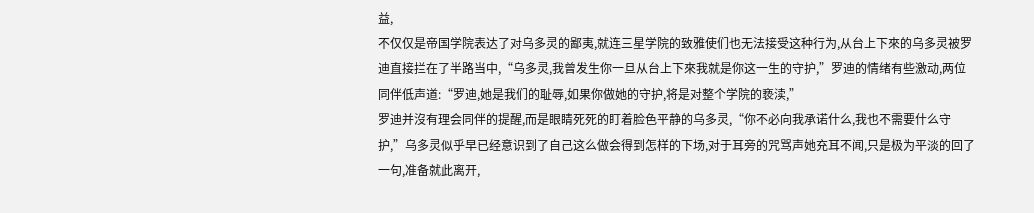益,
不仅仅是帝国学院表达了对乌多灵的鄙夷,就连三星学院的致雅使们也无法接受这种行为,从台上下來的乌多灵被罗迪直接拦在了半路当中,“乌多灵,我曾发生你一旦从台上下來我就是你这一生的守护,”罗迪的情绪有些激动,两位同伴低声道:“罗迪,她是我们的耻辱,如果你做她的守护,将是对整个学院的亵渎,”
罗迪并沒有理会同伴的提醒,而是眼睛死死的盯着脸色平静的乌多灵,“你不必向我承诺什么,我也不需要什么守护,”乌多灵似乎早已经意识到了自己这么做会得到怎样的下场,对于耳旁的咒骂声她充耳不闻,只是极为平淡的回了一句,准备就此离开,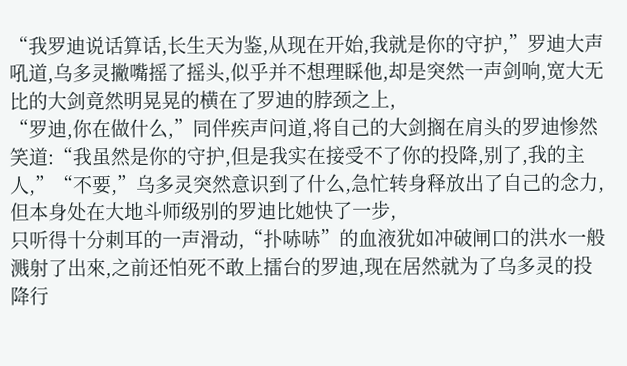“我罗迪说话算话,长生天为鉴,从现在开始,我就是你的守护,”罗迪大声吼道,乌多灵撇嘴摇了摇头,似乎并不想理睬他,却是突然一声剑响,宽大无比的大剑竟然明晃晃的横在了罗迪的脖颈之上,
“罗迪,你在做什么,”同伴疾声问道,将自己的大剑搁在肩头的罗迪惨然笑道:“我虽然是你的守护,但是我实在接受不了你的投降,别了,我的主人,”“不要,”乌多灵突然意识到了什么,急忙转身释放出了自己的念力,但本身处在大地斗师级别的罗迪比她快了一步,
只听得十分刺耳的一声滑动,“扑哧哧”的血液犹如冲破闸口的洪水一般溅射了出來,之前还怕死不敢上擂台的罗迪,现在居然就为了乌多灵的投降行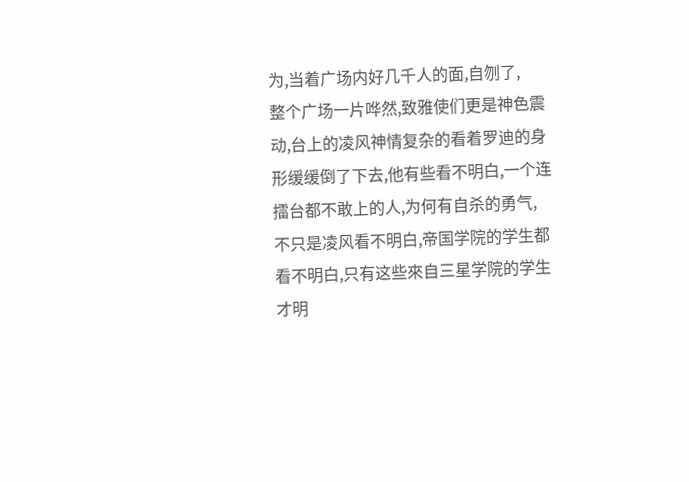为,当着广场内好几千人的面,自刎了,
整个广场一片哗然,致雅使们更是神色震动,台上的凌风神情复杂的看着罗迪的身形缓缓倒了下去,他有些看不明白,一个连擂台都不敢上的人,为何有自杀的勇气,
不只是凌风看不明白,帝国学院的学生都看不明白,只有这些來自三星学院的学生才明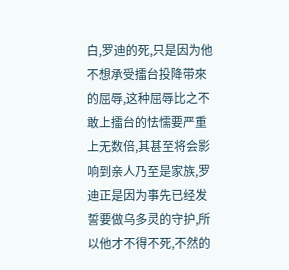白,罗迪的死,只是因为他不想承受擂台投降带來的屈辱,这种屈辱比之不敢上擂台的怯懦要严重上无数倍,其甚至将会影响到亲人乃至是家族,罗迪正是因为事先已经发誓要做乌多灵的守护,所以他才不得不死,不然的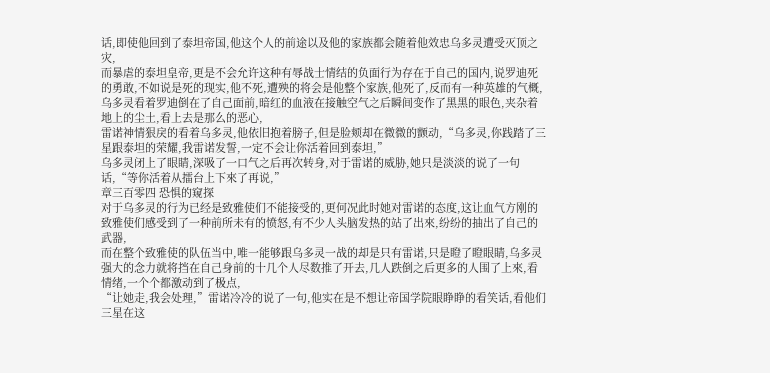话,即使他回到了泰坦帝国,他这个人的前途以及他的家族都会随着他效忠乌多灵遭受灭顶之灾,
而暴虐的泰坦皇帝,更是不会允许这种有辱战士情结的负面行为存在于自己的国内,说罗迪死的勇敢,不如说是死的现实,他不死,遭殃的将会是他整个家族,他死了,反而有一种英雄的气概,乌多灵看着罗迪倒在了自己面前,暗红的血液在接触空气之后瞬间变作了黑黑的眼色,夹杂着地上的尘土,看上去是那么的恶心,
雷诺神情狠戾的看着乌多灵,他依旧抱着膀子,但是脸颊却在微微的颤动,“乌多灵,你践踏了三星跟泰坦的荣耀,我雷诺发誓,一定不会让你活着回到泰坦,”
乌多灵闭上了眼睛,深吸了一口气之后再次转身,对于雷诺的威胁,她只是淡淡的说了一句话,“等你活着从擂台上下來了再说,”
章三百零四 恐惧的窥探
对于乌多灵的行为已经是致雅使们不能接受的,更何况此时她对雷诺的态度,这让血气方刚的致雅使们感受到了一种前所未有的愤怒,有不少人头脑发热的站了出來,纷纷的抽出了自己的武器,
而在整个致雅使的队伍当中,唯一能够跟乌多灵一战的却是只有雷诺,只是瞪了瞪眼睛,乌多灵强大的念力就将挡在自己身前的十几个人尽数推了开去,几人跌倒之后更多的人围了上來,看情绪,一个个都激动到了极点,
“让她走,我会处理,”雷诺冷冷的说了一句,他实在是不想让帝国学院眼睁睁的看笑话,看他们三星在这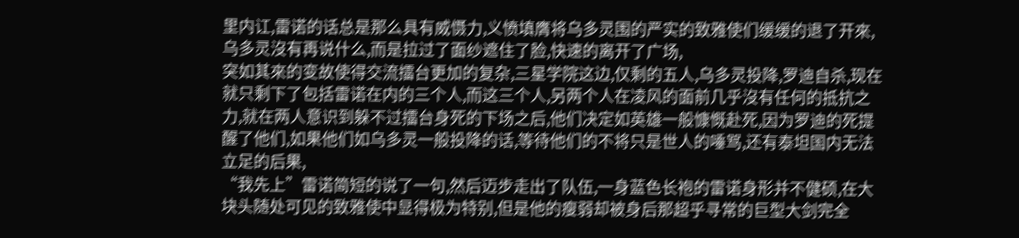里内讧,雷诺的话总是那么具有威慑力,义愤填膺将乌多灵围的严实的致雅使们缓缓的退了开來,乌多灵沒有再说什么,而是拉过了面纱遮住了脸,快速的离开了广场,
突如其來的变故使得交流擂台更加的复杂,三星学院这边,仅剩的五人,乌多灵投降,罗迪自杀,现在就只剩下了包括雷诺在内的三个人,而这三个人,另两个人在凌风的面前几乎沒有任何的抵抗之力,就在两人意识到躲不过擂台身死的下场之后,他们决定如英雄一般慷慨赴死,因为罗迪的死提醒了他们,如果他们如乌多灵一般投降的话,等待他们的不将只是世人的唾骂,还有泰坦国内无法立足的后果,
“我先上”雷诺简短的说了一句,然后迈步走出了队伍,一身蓝色长袍的雷诺身形并不健硕,在大块头随处可见的致雅使中显得极为特别,但是他的瘦弱却被身后那超乎寻常的巨型大剑完全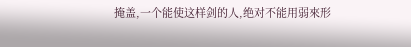掩盖,一个能使这样剑的人,绝对不能用弱來形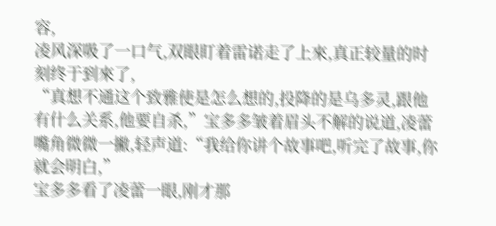容,
凌风深吸了一口气,双眼盯着雷诺走了上來,真正较量的时刻终于到來了,
“真想不通这个致雅使是怎么想的,投降的是乌多灵,跟他有什么关系,他要自杀,”宝多多皱着眉头不解的说道,凌蕾嘴角微微一撇,轻声道:“我给你讲个故事吧,听完了故事,你就会明白,”
宝多多看了凌蕾一眼,刚才那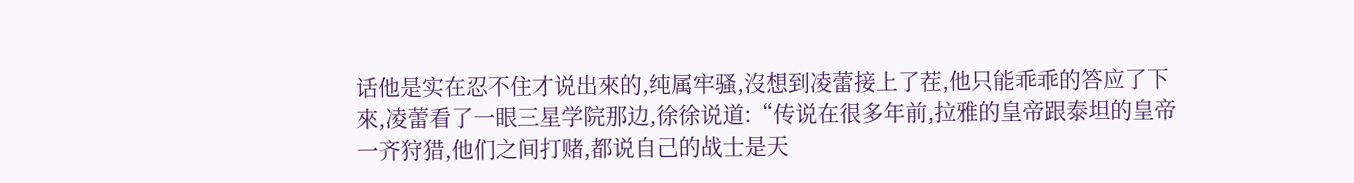话他是实在忍不住才说出來的,纯属牢骚,沒想到凌蕾接上了茬,他只能乖乖的答应了下來,凌蕾看了一眼三星学院那边,徐徐说道:“传说在很多年前,拉雅的皇帝跟泰坦的皇帝一齐狩猎,他们之间打赌,都说自己的战士是天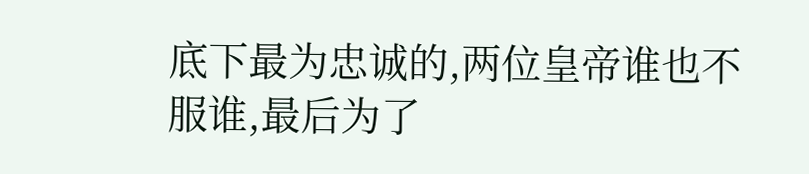底下最为忠诚的,两位皇帝谁也不服谁,最后为了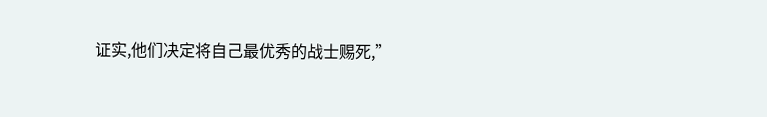证实,他们决定将自己最优秀的战士赐死,”